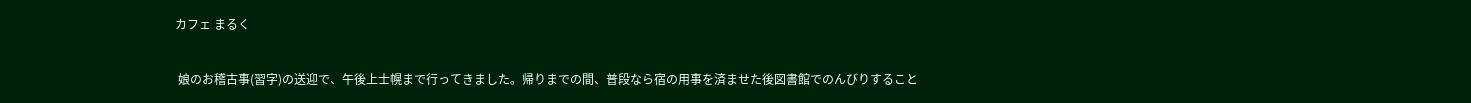カフェ まるく

 娘のお稽古事(習字)の送迎で、午後上士幌まで行ってきました。帰りまでの間、普段なら宿の用事を済ませた後図書館でのんびりすること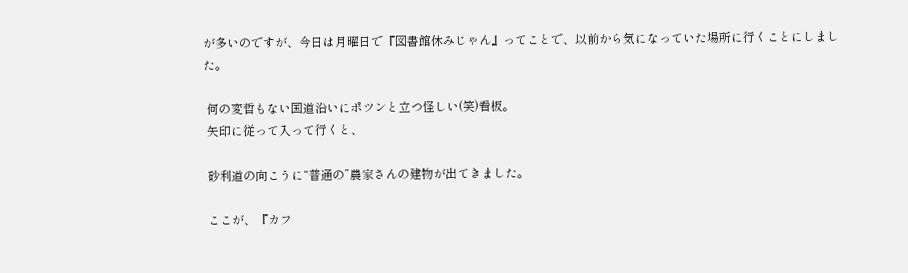が多いのですが、今日は月曜日で『図書館休みじゃん』ってことで、以前から気になっていた場所に行くことにしました。

 何の変哲もない国道沿いにポツンと立つ怪しい(笑)看板。
 矢印に従って入って行くと、

 砂利道の向こうに“普通の”農家さんの建物が出てきました。

 ここが、『カフ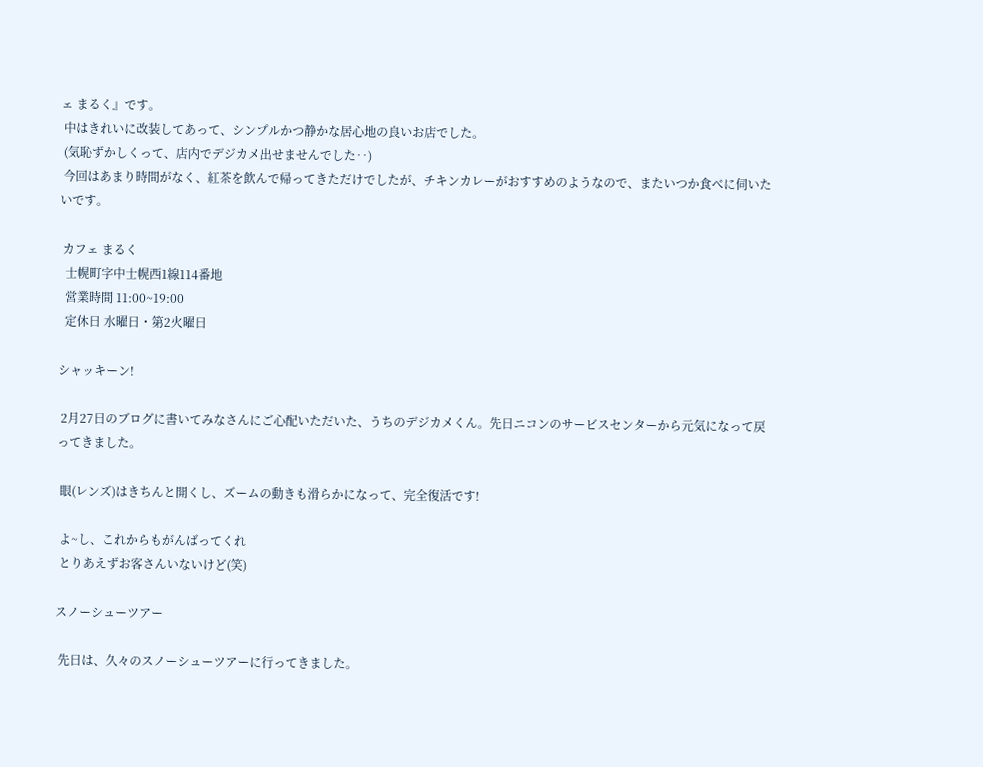ェ まるく』です。
 中はきれいに改装してあって、シンプルかつ静かな居心地の良いお店でした。
 (気恥ずかしくって、店内でデジカメ出せませんでした‥)
 今回はあまり時間がなく、紅茶を飲んで帰ってきただけでしたが、チキンカレーがおすすめのようなので、またいつか食べに伺いたいです。

 カフェ まるく
  士幌町字中士幌西1線114番地
  営業時間 11:00~19:00
  定休日 水曜日・第2火曜日

シャッキーン!

 2月27日のブログに書いてみなさんにご心配いただいた、うちのデジカメくん。先日ニコンのサービスセンターから元気になって戻ってきました。

 眼(レンズ)はきちんと開くし、ズームの動きも滑らかになって、完全復活です!

 よ~し、これからもがんばってくれ
 とりあえずお客さんいないけど(笑)

スノーシューツアー

 先日は、久々のスノーシューツアーに行ってきました。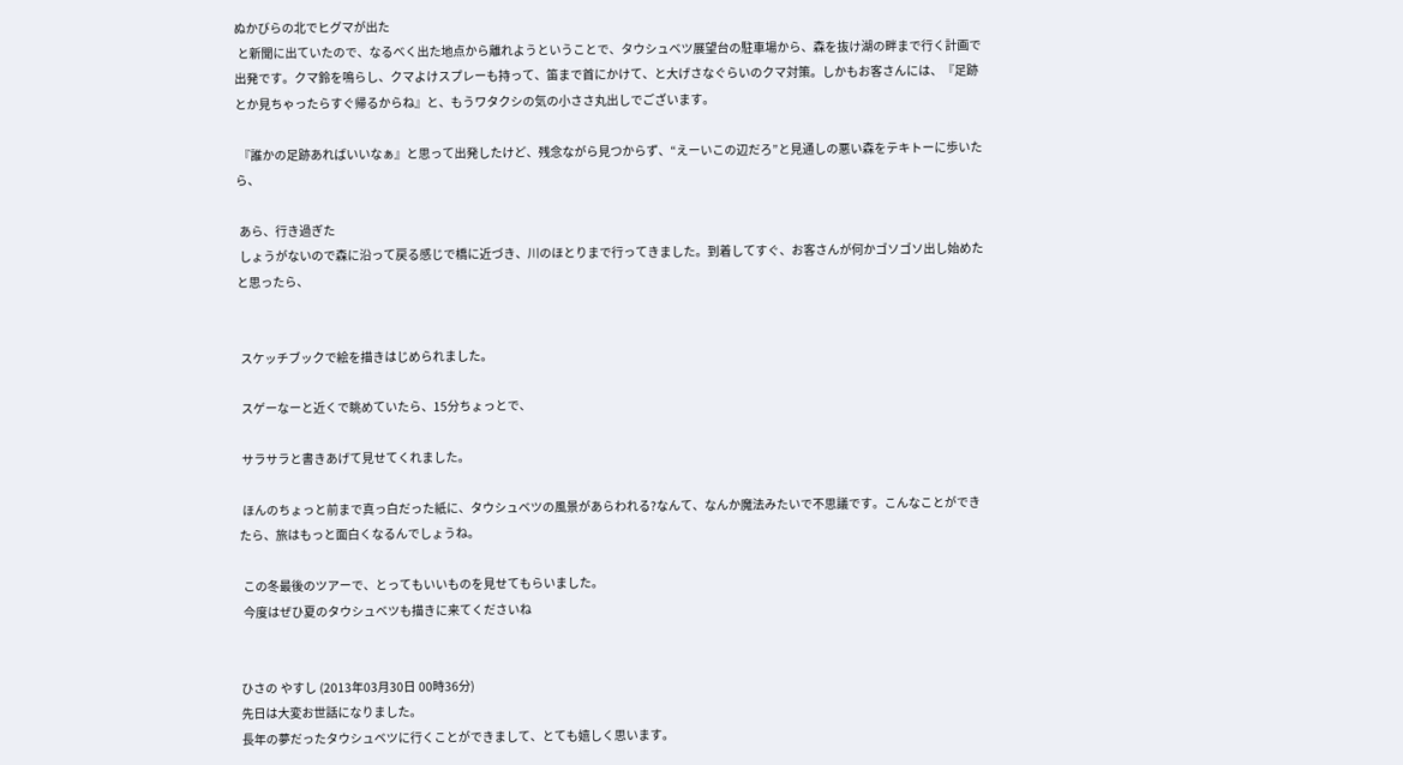ぬかびらの北でヒグマが出た
 と新聞に出ていたので、なるべく出た地点から離れようということで、タウシュベツ展望台の駐車場から、森を抜け湖の畔まで行く計画で出発です。クマ鈴を鳴らし、クマよけスプレーも持って、笛まで首にかけて、と大げさなぐらいのクマ対策。しかもお客さんには、『足跡とか見ちゃったらすぐ帰るからね』と、もうワタクシの気の小ささ丸出しでございます。

 『誰かの足跡あればいいなぁ』と思って出発したけど、残念ながら見つからず、“えーいこの辺だろ”と見通しの悪い森をテキトーに歩いたら、

 あら、行き過ぎた
 しょうがないので森に沿って戻る感じで橋に近づき、川のほとりまで行ってきました。到着してすぐ、お客さんが何かゴソゴソ出し始めたと思ったら、


 スケッチブックで絵を描きはじめられました。

 スゲーなーと近くで眺めていたら、15分ちょっとで、

 サラサラと書きあげて見せてくれました。

 ほんのちょっと前まで真っ白だった紙に、タウシュベツの風景があらわれる?なんて、なんか魔法みたいで不思議です。こんなことができたら、旅はもっと面白くなるんでしょうね。

 この冬最後のツアーで、とってもいいものを見せてもらいました。
 今度はぜひ夏のタウシュベツも描きに来てくださいね


ひさの やすし (2013年03月30日 00時36分)
先日は大変お世話になりました。
長年の夢だったタウシュベツに行くことができまして、とても嬉しく思います。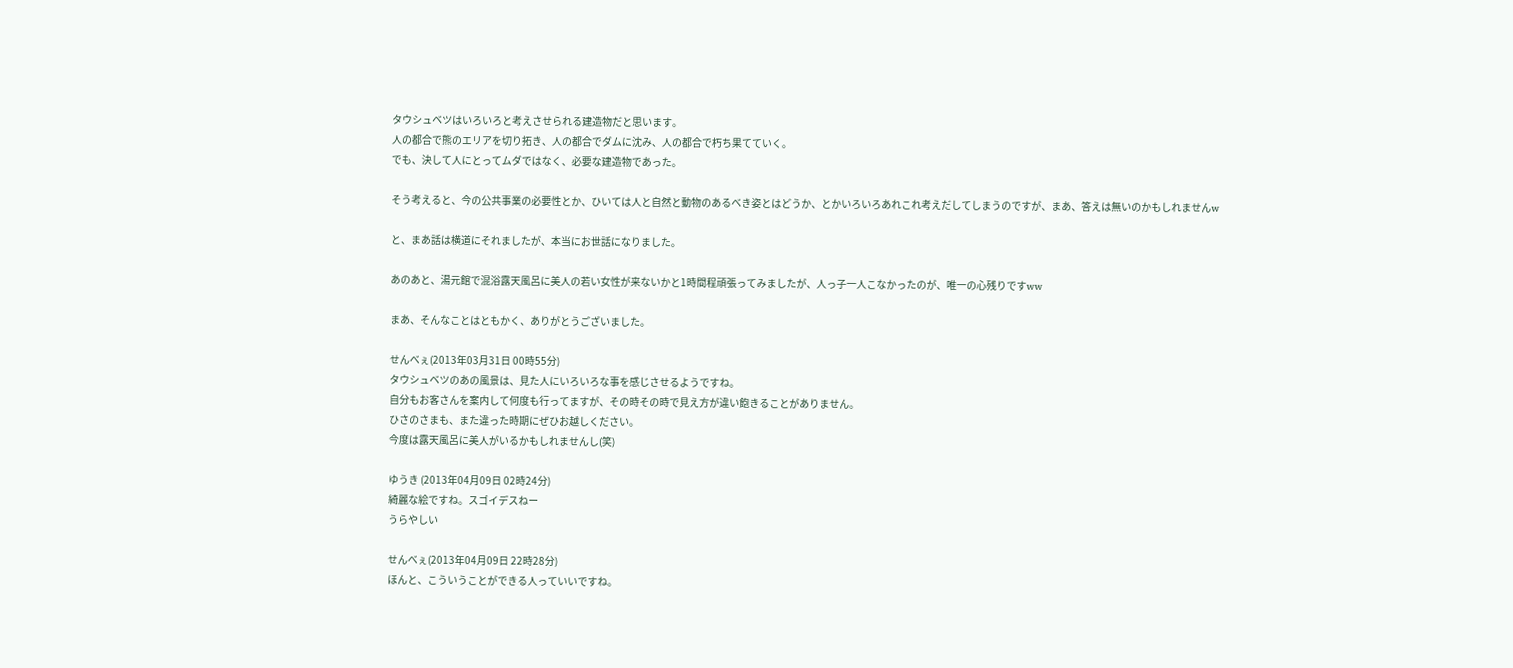タウシュベツはいろいろと考えさせられる建造物だと思います。
人の都合で熊のエリアを切り拓き、人の都合でダムに沈み、人の都合で朽ち果てていく。
でも、決して人にとってムダではなく、必要な建造物であった。

そう考えると、今の公共事業の必要性とか、ひいては人と自然と動物のあるべき姿とはどうか、とかいろいろあれこれ考えだしてしまうのですが、まあ、答えは無いのかもしれませんw

と、まあ話は横道にそれましたが、本当にお世話になりました。

あのあと、湯元館で混浴露天風呂に美人の若い女性が来ないかと1時間程頑張ってみましたが、人っ子一人こなかったのが、唯一の心残りですww

まあ、そんなことはともかく、ありがとうございました。

せんべぇ(2013年03月31日 00時55分)
タウシュベツのあの風景は、見た人にいろいろな事を感じさせるようですね。
自分もお客さんを案内して何度も行ってますが、その時その時で見え方が違い飽きることがありません。
ひさのさまも、また違った時期にぜひお越しください。
今度は露天風呂に美人がいるかもしれませんし(笑)

ゆうき (2013年04月09日 02時24分)
綺麗な絵ですね。スゴイデスねー
うらやしい

せんべぇ(2013年04月09日 22時28分)
ほんと、こういうことができる人っていいですね。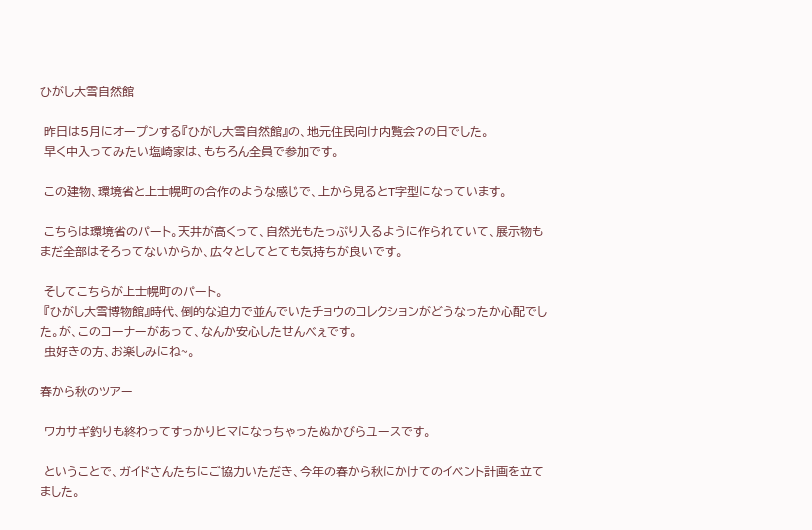ひがし大雪自然館

 昨日は5月にオープンする『ひがし大雪自然館』の、地元住民向け内覧会?の日でした。
 早く中入ってみたい塩崎家は、もちろん全員で参加です。

 この建物、環境省と上士幌町の合作のような感じで、上から見るとT字型になっています。

 こちらは環境省のパート。天井が高くって、自然光もたっぷり入るように作られていて、展示物もまだ全部はそろってないからか、広々としてとても気持ちが良いです。

 そしてこちらが上士幌町のパート。
 『ひがし大雪博物館』時代、倒的な迫力で並んでいたチョウのコレクションがどうなったか心配でした。が、このコーナーがあって、なんか安心したせんべぇです。
 虫好きの方、お楽しみにね~。

春から秋のツアー

 ワカサギ釣りも終わってすっかりヒマになっちゃったぬかびらユースです。

 ということで、ガイドさんたちにご協力いただき、今年の春から秋にかけてのイベント計画を立てました。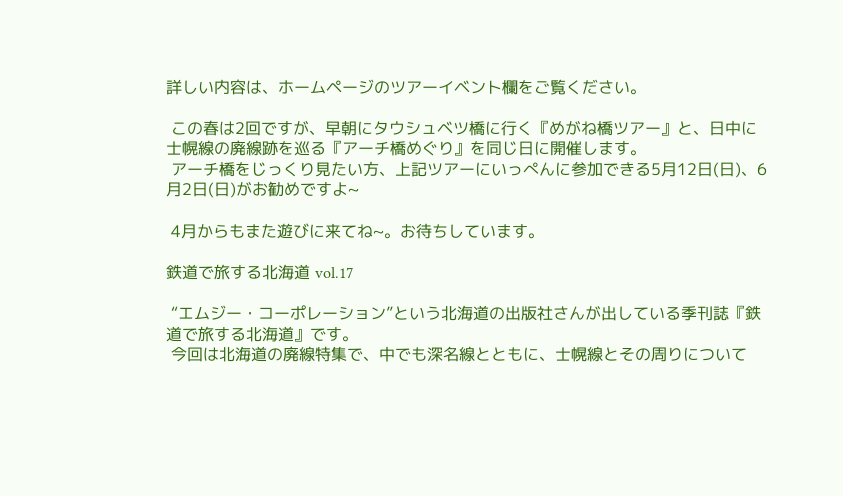詳しい内容は、ホームページのツアーイベント欄をご覧ください。

 この春は2回ですが、早朝にタウシュベツ橋に行く『めがね橋ツアー』と、日中に士幌線の廃線跡を巡る『アーチ橋めぐり』を同じ日に開催します。
 アーチ橋をじっくり見たい方、上記ツアーにいっぺんに参加できる5月12日(日)、6月2日(日)がお勧めですよ~

 4月からもまた遊びに来てね~。お待ちしています。

鉄道で旅する北海道 vol.17

 “エムジー・コーポレーション”という北海道の出版社さんが出している季刊誌『鉄道で旅する北海道』です。
 今回は北海道の廃線特集で、中でも深名線とともに、士幌線とその周りについて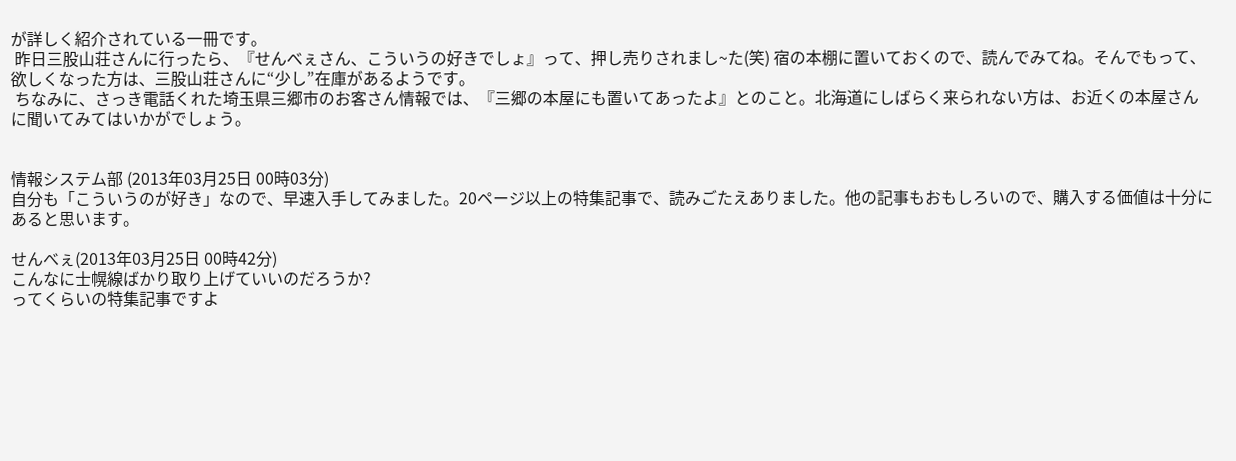が詳しく紹介されている一冊です。
 昨日三股山荘さんに行ったら、『せんべぇさん、こういうの好きでしょ』って、押し売りされまし~た(笑) 宿の本棚に置いておくので、読んでみてね。そんでもって、欲しくなった方は、三股山荘さんに“少し”在庫があるようです。
 ちなみに、さっき電話くれた埼玉県三郷市のお客さん情報では、『三郷の本屋にも置いてあったよ』とのこと。北海道にしばらく来られない方は、お近くの本屋さんに聞いてみてはいかがでしょう。


情報システム部 (2013年03月25日 00時03分)
自分も「こういうのが好き」なので、早速入手してみました。20ページ以上の特集記事で、読みごたえありました。他の記事もおもしろいので、購入する価値は十分にあると思います。

せんべぇ(2013年03月25日 00時42分)
こんなに士幌線ばかり取り上げていいのだろうか?
ってくらいの特集記事ですよ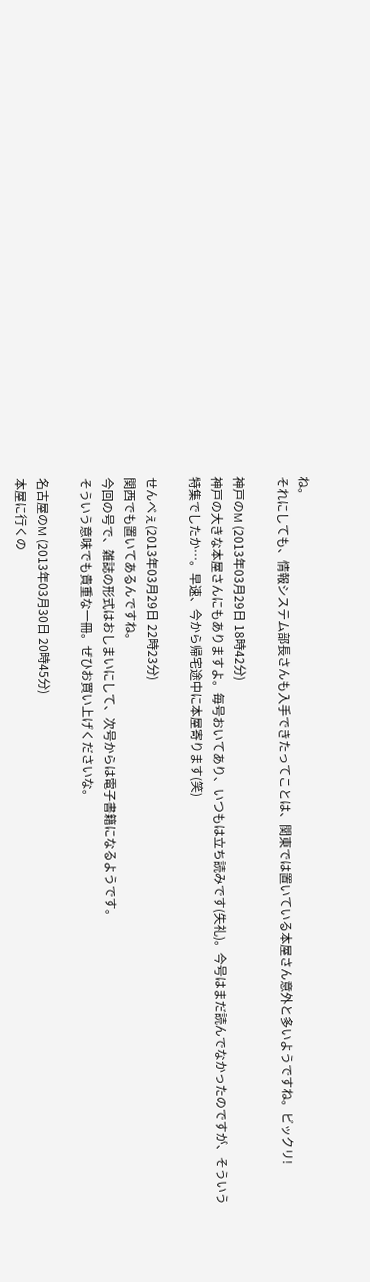ね。
それにしても、情報システム部長さんも入手できたってことは、関東では置いている本屋さん意外と多いようですね。ビックリ!

神戸のM (2013年03月29日 18時42分)
神戸の大きな本屋さんにもありますよ。毎号おいてあり、いつもは立ち読みです(失礼)。今号はまだ読んでなかったのですが、そういう特集でしたか…。早速、今から帰宅途中に本屋寄ります(笑)

せんべぇ(2013年03月29日 22時23分)
関西でも置いてあるんですね。
今回の号で、雑誌の形式はおしまいにして、次号からは電子書籍になるようです。
そういう意味でも貴重な一冊。ぜひお買い上げくださいな。

名古屋のM (2013年03月30日 20時45分)
本屋に行くの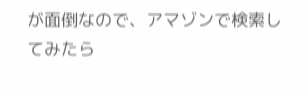が面倒なので、アマゾンで検索してみたら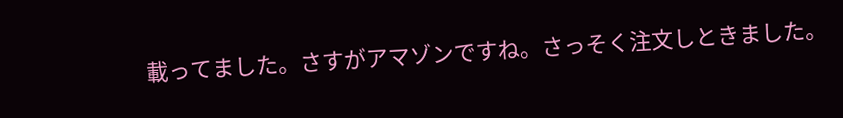載ってました。さすがアマゾンですね。さっそく注文しときました。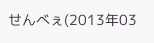せんべぇ(2013年03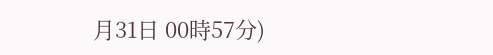月31日 00時57分)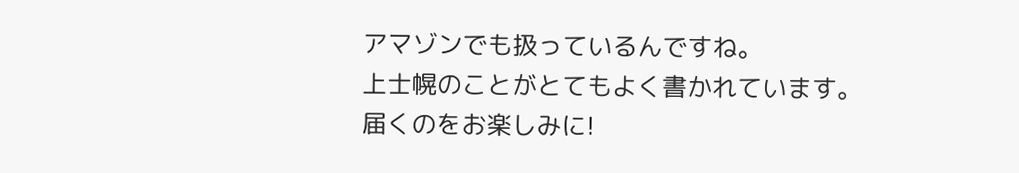アマゾンでも扱っているんですね。
上士幌のことがとてもよく書かれています。
届くのをお楽しみに!